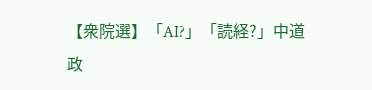【衆院選】「AI?」「読経?」中道政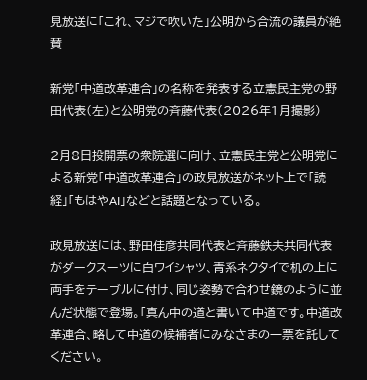見放送に「これ、マジで吹いた」公明から合流の議員が絶賛

新党「中道改革連合」の名称を発表する立憲民主党の野田代表(左)と公明党の斉藤代表(2026年1月撮影)

2月8日投開票の衆院選に向け、立憲民主党と公明党による新党「中道改革連合」の政見放送がネット上で「読経」「もはやAI」などと話題となっている。

政見放送には、野田佳彦共同代表と斉藤鉄夫共同代表がダークスーツに白ワイシャツ、青系ネクタイで机の上に両手をテーブルに付け、同じ姿勢で合わせ鏡のように並んだ状態で登場。「真ん中の道と書いて中道です。中道改革連合、略して中道の候補者にみなさまの一票を託してください。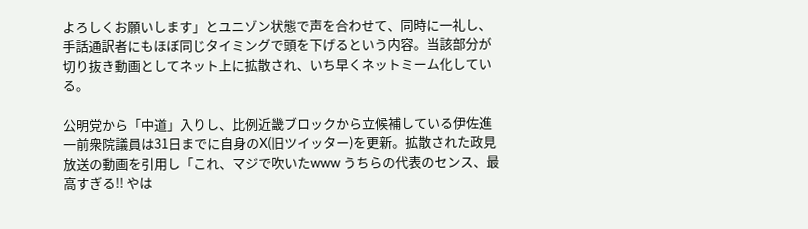よろしくお願いします」とユニゾン状態で声を合わせて、同時に一礼し、手話通訳者にもほぼ同じタイミングで頭を下げるという内容。当該部分が切り抜き動画としてネット上に拡散され、いち早くネットミーム化している。

公明党から「中道」入りし、比例近畿ブロックから立候補している伊佐進一前衆院議員は31日までに自身のX(旧ツイッター)を更新。拡散された政見放送の動画を引用し「これ、マジで吹いたwww うちらの代表のセンス、最高すぎる!! やは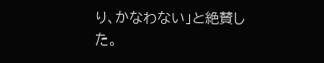り、かなわない」と絶賛した。